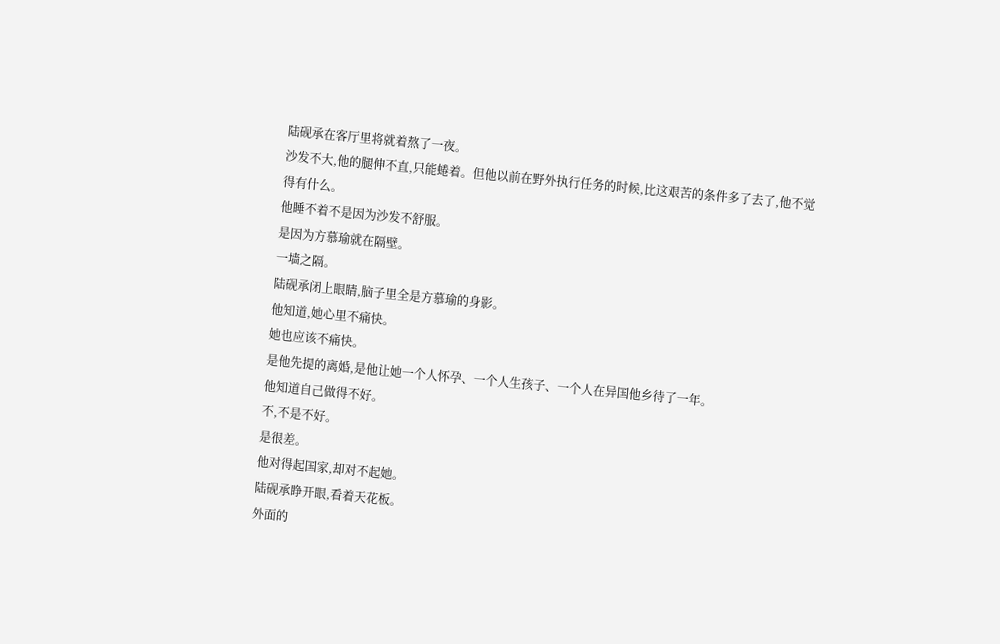陆砚承在客厅里将就着熬了一夜。
沙发不大,他的腿伸不直,只能蜷着。但他以前在野外执行任务的时候,比这艰苦的条件多了去了,他不觉得有什么。
他睡不着不是因为沙发不舒服。
是因为方慕瑜就在隔壁。
一墙之隔。
陆砚承闭上眼睛,脑子里全是方慕瑜的身影。
他知道,她心里不痛快。
她也应该不痛快。
是他先提的离婚,是他让她一个人怀孕、一个人生孩子、一个人在异国他乡待了一年。
他知道自己做得不好。
不,不是不好。
是很差。
他对得起国家,却对不起她。
陆砚承睁开眼,看着天花板。
外面的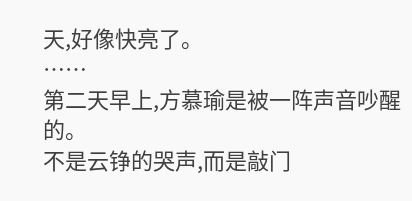天,好像快亮了。
……
第二天早上,方慕瑜是被一阵声音吵醒的。
不是云铮的哭声,而是敲门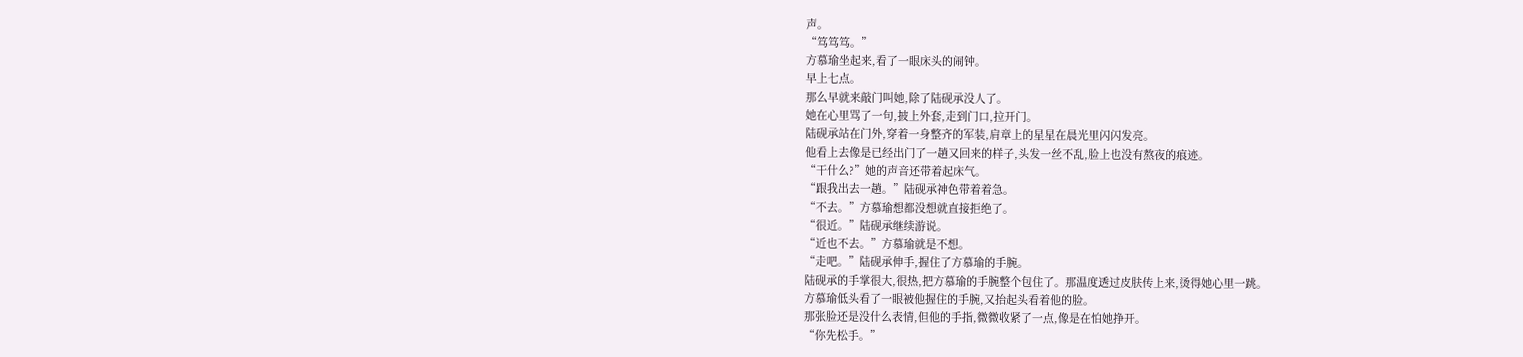声。
“笃笃笃。”
方慕瑜坐起来,看了一眼床头的闹钟。
早上七点。
那么早就来敲门叫她,除了陆砚承没人了。
她在心里骂了一句,披上外套,走到门口,拉开门。
陆砚承站在门外,穿着一身整齐的军装,肩章上的星星在晨光里闪闪发亮。
他看上去像是已经出门了一趟又回来的样子,头发一丝不乱,脸上也没有熬夜的痕迹。
“干什么?”她的声音还带着起床气。
“跟我出去一趟。”陆砚承神色带着着急。
“不去。”方慕瑜想都没想就直接拒绝了。
“很近。”陆砚承继续游说。
“近也不去。”方慕瑜就是不想。
“走吧。”陆砚承伸手,握住了方慕瑜的手腕。
陆砚承的手掌很大,很热,把方慕瑜的手腕整个包住了。那温度透过皮肤传上来,烫得她心里一跳。
方慕瑜低头看了一眼被他握住的手腕,又抬起头看着他的脸。
那张脸还是没什么表情,但他的手指,微微收紧了一点,像是在怕她挣开。
“你先松手。”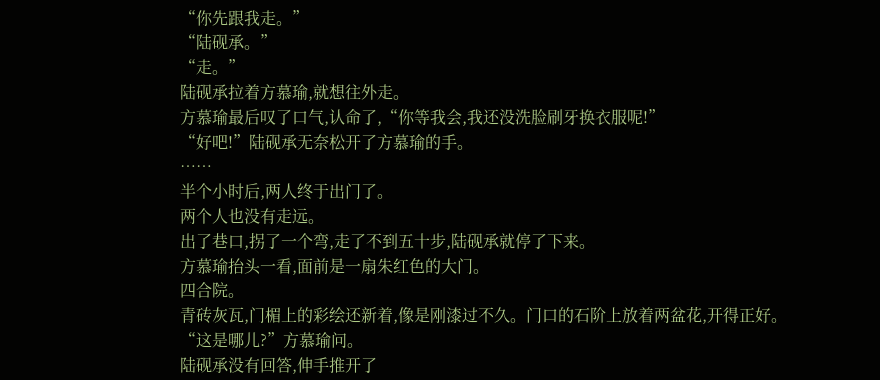“你先跟我走。”
“陆砚承。”
“走。”
陆砚承拉着方慕瑜,就想往外走。
方慕瑜最后叹了口气,认命了,“你等我会,我还没洗脸刷牙换衣服呢!”
“好吧!”陆砚承无奈松开了方慕瑜的手。
……
半个小时后,两人终于出门了。
两个人也没有走远。
出了巷口,拐了一个弯,走了不到五十步,陆砚承就停了下来。
方慕瑜抬头一看,面前是一扇朱红色的大门。
四合院。
青砖灰瓦,门楣上的彩绘还新着,像是刚漆过不久。门口的石阶上放着两盆花,开得正好。
“这是哪儿?”方慕瑜问。
陆砚承没有回答,伸手推开了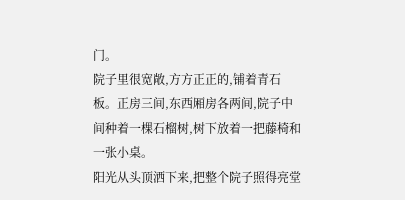门。
院子里很宽敞,方方正正的,铺着青石板。正房三间,东西厢房各两间,院子中间种着一棵石榴树,树下放着一把藤椅和一张小桌。
阳光从头顶洒下来,把整个院子照得亮堂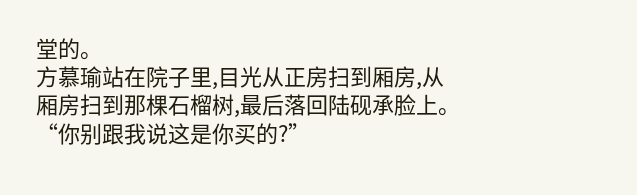堂的。
方慕瑜站在院子里,目光从正房扫到厢房,从厢房扫到那棵石榴树,最后落回陆砚承脸上。
“你别跟我说这是你买的?”